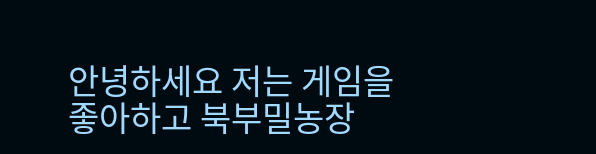안녕하세요 저는 게임을 좋아하고 북부밀농장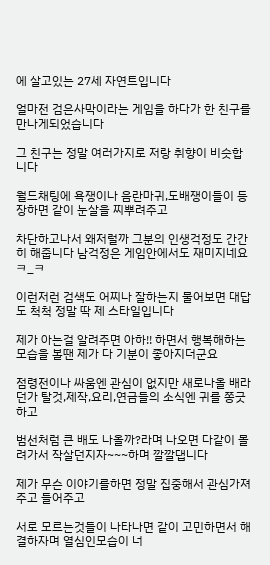에 살고있는 27세 자연트입니다

얼마전 검은사막이라는 게임을 하다가 한 친구를 만나게되었습니다

그 친구는 정말 여러가지로 저랑 취향이 비슷합니다

월드채팅에 욕쟁이나 음란마귀,도배쟁이들이 등장하면 같이 눈살을 찌뿌려주고

차단하고나서 왜저럴까 그분의 인생걱정도 간간히 해줍니다 남걱정은 게임안에서도 재미지네요 ㅋ_ㅋ

이런저런 검색도 어찌나 잘하는지 물어보면 대답도 척척 정말 딱 제 스타일입니다

제가 아는걸 알려주면 아하!! 하면서 행복해하는 모습을 볼땐 제가 다 기분이 좋아지더군요

점령전이나 싸움엔 관심이 없지만 새로나올 배라던가 탈것,제작,요리,연금들의 소식엔 귀를 쫑긋하고

범선처럼 큰 배도 나올까?라며 나오면 다같이 몰려가서 작살던지자~~~하며 깔깔댑니다

제가 무슨 이야기를하면 정말 집중해서 관심가져주고 들어주고

서로 모르는것들이 나타나면 같이 고민하면서 해결하자며 열심인모습이 너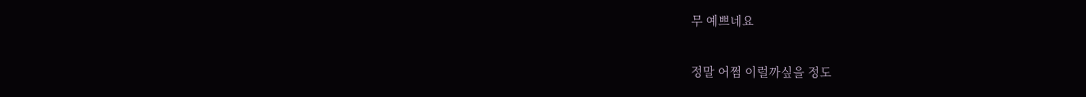무 예쁘네요

정말 어쩜 이럴까싶을 정도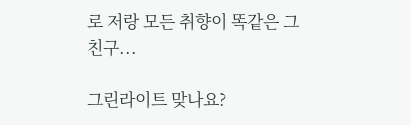로 저랑 모든 취향이 똑같은 그 친구...

그린라이트 맞나요?